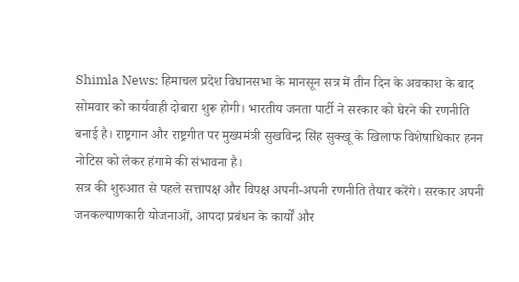Shimla News: हिमाचल प्रदेश विधानसभा के मानसून सत्र में तीन दिन के अवकाश के बाद सोमवार को कार्यवाही दोबारा शुरू होगी। भारतीय जनता पार्टी ने सरकार को घेरने की रणनीति बनाई है। राष्ट्रगान और राष्ट्रगीत पर मुख्यमंत्री सुखविन्द्र सिंह सुक्खू के खिलाफ विशेषाधिकार हनन नोटिस को लेकर हंगामे की संभावना है।
सत्र की शुरुआत से पहले सत्तापक्ष और विपक्ष अपनी-अपनी रणनीति तैयार करेंगे। सरकार अपनी जनकल्याणकारी योजनाओं, आपदा प्रबंधन के कार्यों और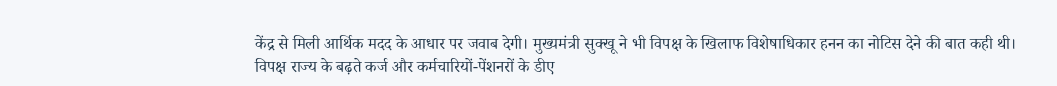केंद्र से मिली आर्थिक मदद के आधार पर जवाब देगी। मुख्यमंत्री सुक्खू ने भी विपक्ष के खिलाफ विशेषाधिकार हनन का नोटिस देने की बात कही थी।
विपक्ष राज्य के बढ़ते कर्ज और कर्मचारियों-पेंशनरों के डीए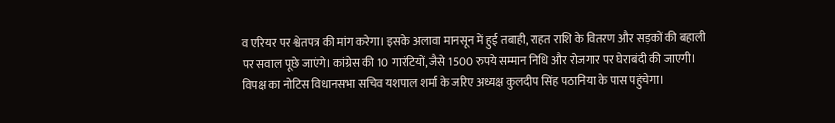व एरियर पर श्वेतपत्र की मांग करेगा। इसके अलावा मानसून में हुई तबाही, राहत राशि के वितरण और सड़कों की बहाली पर सवाल पूछे जाएंगे। कांग्रेस की 10 गारंटियों, जैसे 1500 रुपये सम्मान निधि और रोजगार पर घेराबंदी की जाएगी।
विपक्ष का नोटिस विधानसभा सचिव यशपाल शर्मा के जरिए अध्यक्ष कुलदीप सिंह पठानिया के पास पहुंचेगा।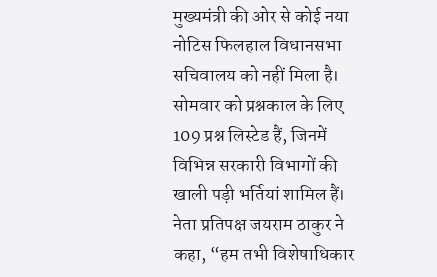मुख्यमंत्री की ओर से कोई नया नोटिस फिलहाल विधानसभा सचिवालय को नहीं मिला है। सोमवार को प्रश्नकाल के लिए 109 प्रश्न लिस्टेड हैं, जिनमें विभिन्न सरकारी विभागों की खाली पड़ी भर्तियां शामिल हैं।
नेता प्रतिपक्ष जयराम ठाकुर ने कहा, “हम तभी विशेषाधिकार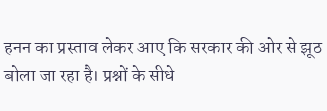हनन का प्रस्ताव लेकर आए कि सरकार की ओर से झूठ बोला जा रहा है। प्रश्नों के सीधे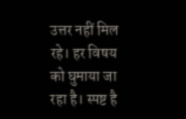उत्तर नहीं मिल रहे। हर विषय को घुमाया जा रहा है। स्पष्ट है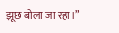झूछ बोला जा रहा।”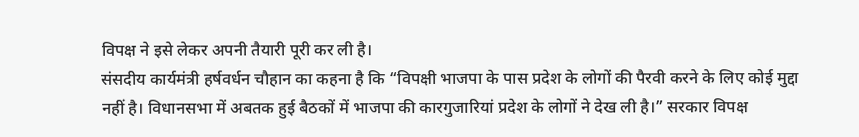विपक्ष ने इसे लेकर अपनी तैयारी पूरी कर ली है।
संसदीय कार्यमंत्री हर्षवर्धन चौहान का कहना है कि “विपक्षी भाजपा के पास प्रदेश के लोगों की पैरवी करने के लिए कोई मुद्दा नहीं है। विधानसभा में अबतक हुई बैठकों में भाजपा की कारगुजारियां प्रदेश के लोगों ने देख ली है।” सरकार विपक्ष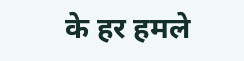के हर हमले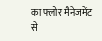का फ्लोर मैनेजमेंट से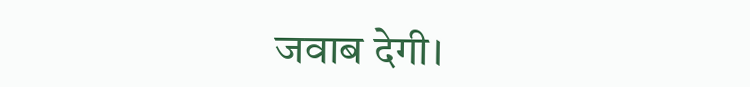जवाब देगी।